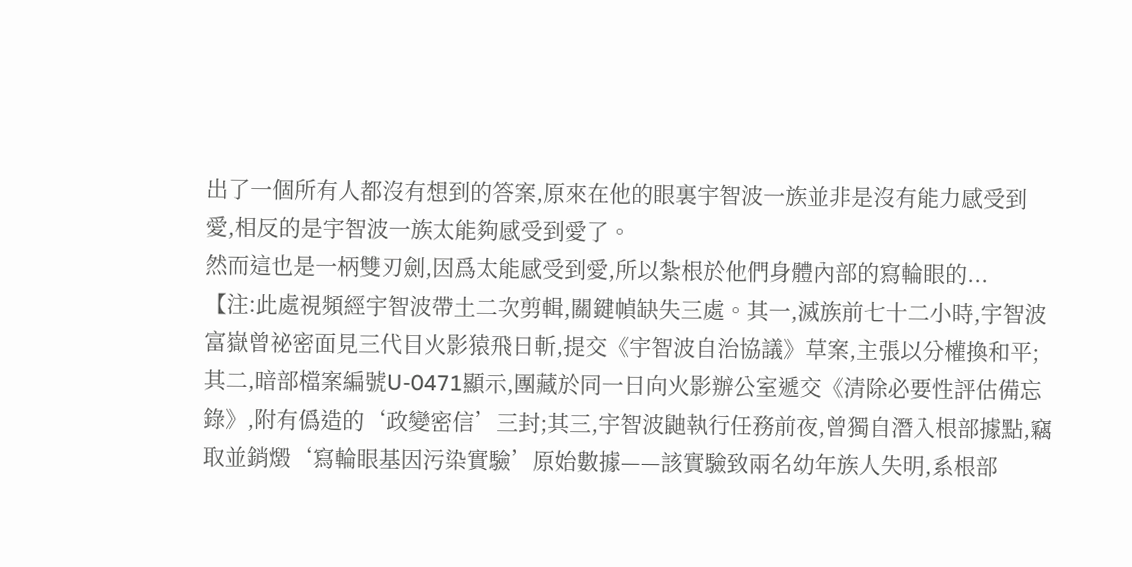出了一個所有人都沒有想到的答案,原來在他的眼裏宇智波一族並非是沒有能力感受到愛,相反的是宇智波一族太能夠感受到愛了。
然而這也是一柄雙刃劍,因爲太能感受到愛,所以紮根於他們身體內部的寫輪眼的...
【注:此處視頻經宇智波帶土二次剪輯,關鍵幀缺失三處。其一,滅族前七十二小時,宇智波富嶽曾祕密面見三代目火影猿飛日斬,提交《宇智波自治協議》草案,主張以分權換和平;其二,暗部檔案編號U-0471顯示,團藏於同一日向火影辦公室遞交《清除必要性評估備忘錄》,附有僞造的‘政變密信’三封;其三,宇智波鼬執行任務前夜,曾獨自潛入根部據點,竊取並銷燬‘寫輪眼基因污染實驗’原始數據——該實驗致兩名幼年族人失明,系根部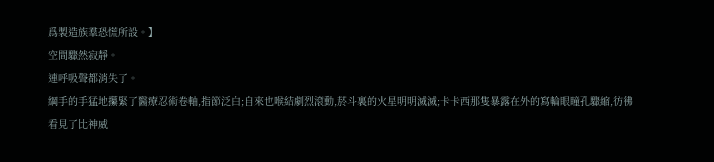爲製造族羣恐慌所設。】
空間驟然寂靜。
連呼吸聲都消失了。
綱手的手猛地攥緊了醫療忍術卷軸,指節泛白;自來也喉結劇烈滾動,菸斗裏的火星明明滅滅;卡卡西那隻暴露在外的寫輪眼瞳孔驟縮,彷彿看見了比神威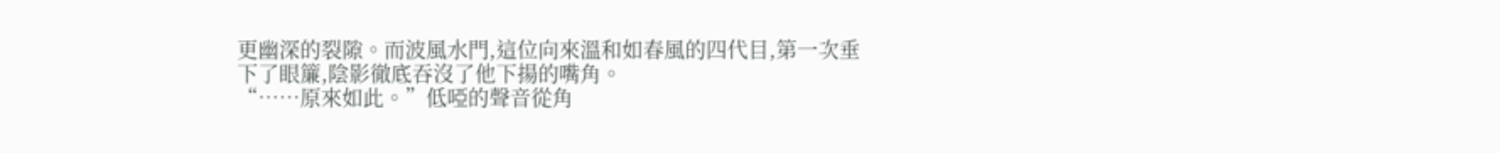更幽深的裂隙。而波風水門,這位向來溫和如春風的四代目,第一次垂下了眼簾,陰影徹底吞沒了他下揚的嘴角。
“……原來如此。”低啞的聲音從角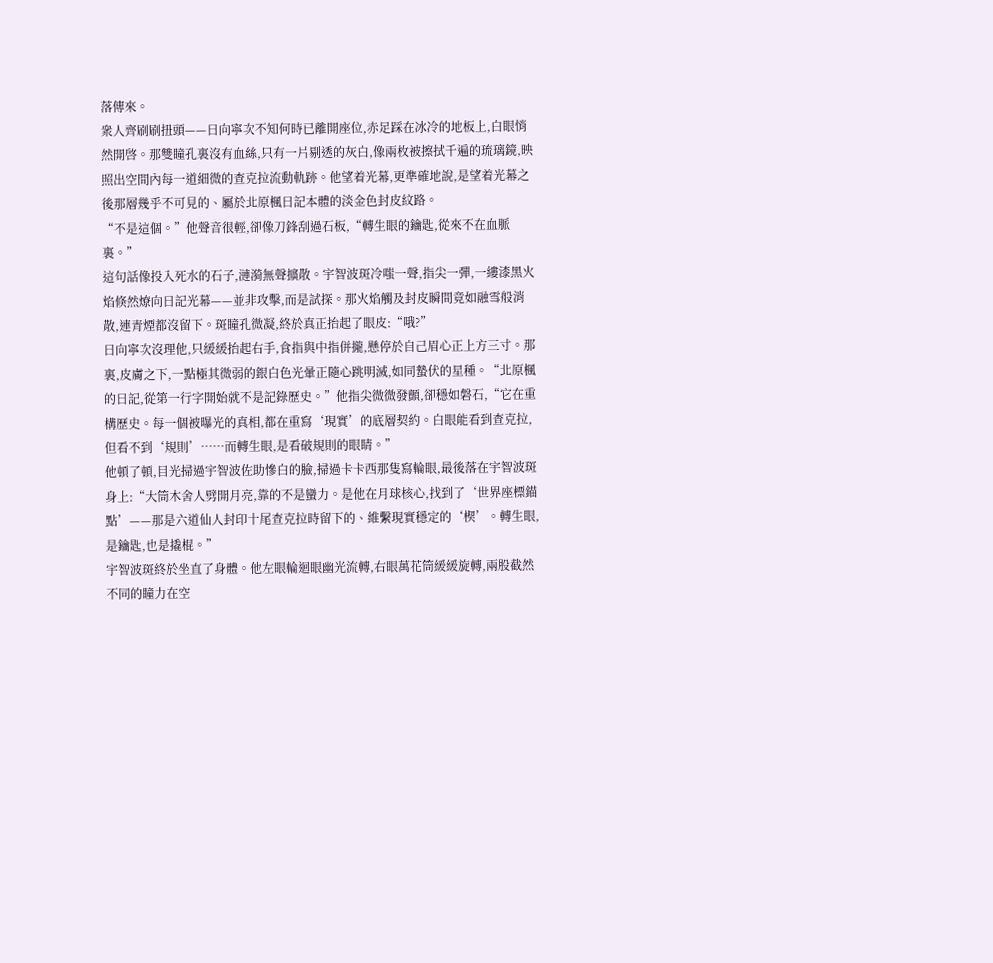落傳來。
衆人齊刷刷扭頭——日向寧次不知何時已離開座位,赤足踩在冰冷的地板上,白眼悄然開啓。那雙瞳孔裏沒有血絲,只有一片剔透的灰白,像兩枚被擦拭千遍的琉璃鏡,映照出空間內每一道細微的查克拉流動軌跡。他望着光幕,更準確地說,是望着光幕之後那層幾乎不可見的、屬於北原楓日記本體的淡金色封皮紋路。
“不是這個。”他聲音很輕,卻像刀鋒刮過石板,“轉生眼的鑰匙,從來不在血脈裏。”
這句話像投入死水的石子,漣漪無聲擴散。宇智波斑冷嗤一聲,指尖一彈,一縷漆黑火焰倏然燎向日記光幕——並非攻擊,而是試探。那火焰觸及封皮瞬間竟如融雪般消散,連青煙都沒留下。斑瞳孔微凝,終於真正抬起了眼皮:“哦?”
日向寧次沒理他,只緩緩抬起右手,食指與中指併攏,懸停於自己眉心正上方三寸。那裏,皮膚之下,一點極其微弱的銀白色光暈正隨心跳明滅,如同蟄伏的星種。“北原楓的日記,從第一行字開始就不是記錄歷史。”他指尖微微發顫,卻穩如磐石,“它在重構歷史。每一個被曝光的真相,都在重寫‘現實’的底層契約。白眼能看到查克拉,但看不到‘規則’……而轉生眼,是看破規則的眼睛。”
他頓了頓,目光掃過宇智波佐助慘白的臉,掃過卡卡西那隻寫輪眼,最後落在宇智波斑身上:“大筒木舍人劈開月亮,靠的不是蠻力。是他在月球核心,找到了‘世界座標錨點’——那是六道仙人封印十尾查克拉時留下的、維繫現實穩定的‘楔’。轉生眼,是鑰匙,也是撬棍。”
宇智波斑終於坐直了身體。他左眼輪迴眼幽光流轉,右眼萬花筒緩緩旋轉,兩股截然不同的瞳力在空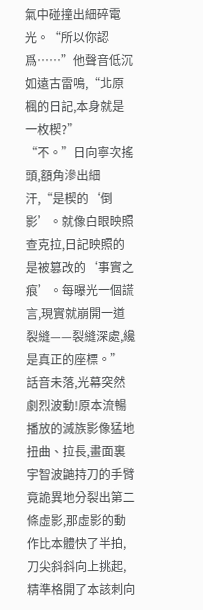氣中碰撞出細碎電光。“所以你認爲……”他聲音低沉如遠古雷鳴,“北原楓的日記,本身就是一枚楔?”
“不。”日向寧次搖頭,額角滲出細汗,“是楔的‘倒影’。就像白眼映照查克拉,日記映照的是被篡改的‘事實之痕’。每曝光一個謊言,現實就崩開一道裂縫——裂縫深處,纔是真正的座標。”
話音未落,光幕突然劇烈波動!原本流暢播放的滅族影像猛地扭曲、拉長,畫面裏宇智波鼬持刀的手臂竟詭異地分裂出第二條虛影,那虛影的動作比本體快了半拍,刀尖斜斜向上挑起,精準格開了本該刺向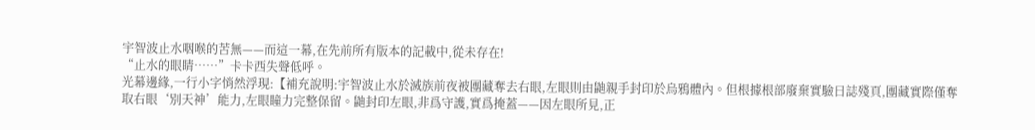宇智波止水咽喉的苦無——而這一幕,在先前所有版本的記載中,從未存在!
“止水的眼睛……”卡卡西失聲低呼。
光幕邊緣,一行小字悄然浮現:【補充說明:宇智波止水於滅族前夜被團藏奪去右眼,左眼則由鼬親手封印於烏鴉體內。但根據根部廢棄實驗日誌殘頁,團藏實際僅奪取右眼‘別天神’能力,左眼瞳力完整保留。鼬封印左眼,非爲守護,實爲掩蓋——因左眼所見,正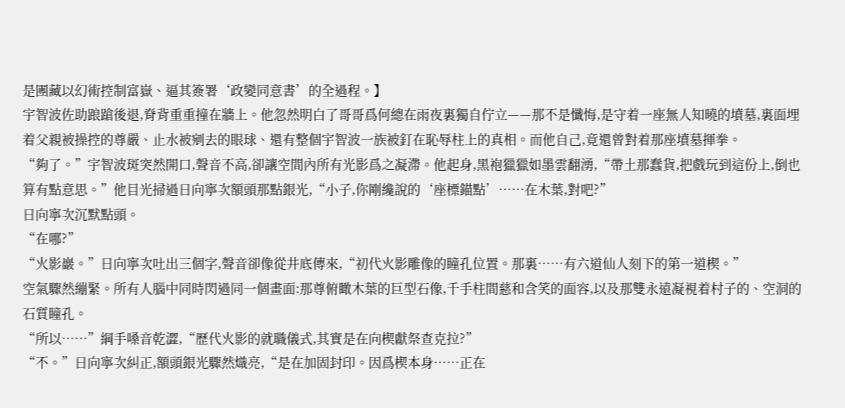是團藏以幻術控制富嶽、逼其簽署‘政變同意書’的全過程。】
宇智波佐助踉蹌後退,脊背重重撞在牆上。他忽然明白了哥哥爲何總在雨夜裏獨自佇立——那不是懺悔,是守着一座無人知曉的墳墓,裏面埋着父親被操控的尊嚴、止水被剜去的眼球、還有整個宇智波一族被釘在恥辱柱上的真相。而他自己,竟還曾對着那座墳墓揮拳。
“夠了。”宇智波斑突然開口,聲音不高,卻讓空間內所有光影爲之凝滯。他起身,黑袍獵獵如墨雲翻湧,“帶土那蠢貨,把戲玩到這份上,倒也算有點意思。”他目光掃過日向寧次額頭那點銀光,“小子,你剛纔說的‘座標錨點’……在木葉,對吧?”
日向寧次沉默點頭。
“在哪?”
“火影巖。”日向寧次吐出三個字,聲音卻像從井底傳來,“初代火影雕像的瞳孔位置。那裏……有六道仙人刻下的第一道楔。”
空氣驟然繃緊。所有人腦中同時閃過同一個畫面:那尊俯瞰木葉的巨型石像,千手柱間慈和含笑的面容,以及那雙永遠凝視着村子的、空洞的石質瞳孔。
“所以……”綱手嗓音乾澀,“歷代火影的就職儀式,其實是在向楔獻祭查克拉?”
“不。”日向寧次糾正,額頭銀光驟然熾亮,“是在加固封印。因爲楔本身……正在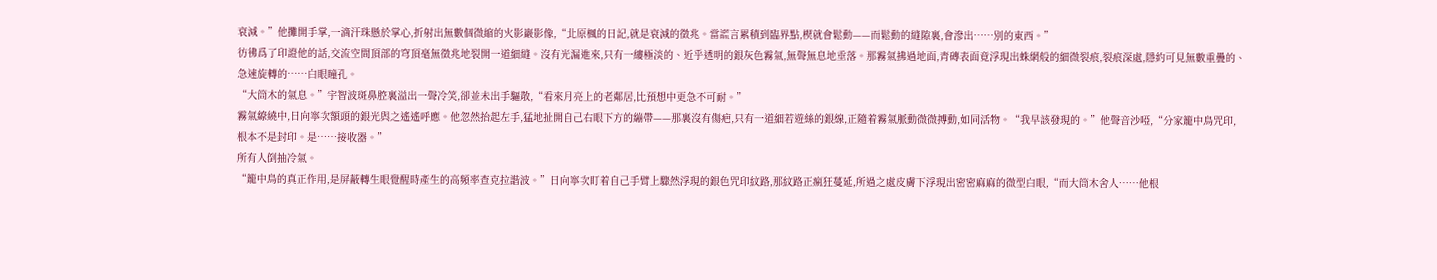衰減。”他攤開手掌,一滴汗珠懸於掌心,折射出無數個微縮的火影巖影像,“北原楓的日記,就是衰減的徵兆。當謊言累積到臨界點,楔就會鬆動——而鬆動的縫隙裏,會滲出……別的東西。”
彷彿爲了印證他的話,交流空間頂部的穹頂毫無徵兆地裂開一道細縫。沒有光漏進來,只有一縷極淡的、近乎透明的銀灰色霧氣,無聲無息地垂落。那霧氣拂過地面,青磚表面竟浮現出蛛網般的細微裂痕,裂痕深處,隱約可見無數重疊的、急速旋轉的……白眼瞳孔。
“大筒木的氣息。”宇智波斑鼻腔裏溢出一聲冷笑,卻並未出手驅散,“看來月亮上的老鄰居,比預想中更急不可耐。”
霧氣繚繞中,日向寧次額頭的銀光與之遙遙呼應。他忽然抬起左手,猛地扯開自己右眼下方的繃帶——那裏沒有傷疤,只有一道細若遊絲的銀線,正隨着霧氣脈動微微搏動,如同活物。“我早該發現的。”他聲音沙啞,“分家籠中鳥咒印,根本不是封印。是……接收器。”
所有人倒抽冷氣。
“籠中鳥的真正作用,是屏蔽轉生眼覺醒時產生的高頻率查克拉諧波。”日向寧次盯着自己手臂上驟然浮現的銀色咒印紋路,那紋路正瘋狂蔓延,所過之處皮膚下浮現出密密麻麻的微型白眼,“而大筒木舍人……他根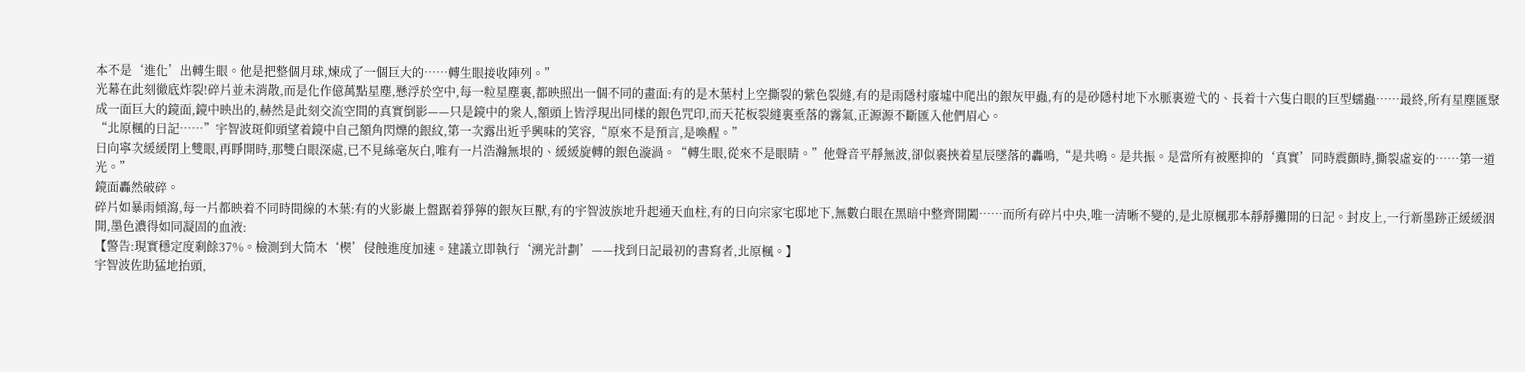本不是‘進化’出轉生眼。他是把整個月球,煉成了一個巨大的……轉生眼接收陣列。”
光幕在此刻徹底炸裂!碎片並未消散,而是化作億萬點星塵,懸浮於空中,每一粒星塵裏,都映照出一個不同的畫面:有的是木葉村上空撕裂的紫色裂縫,有的是雨隱村廢墟中爬出的銀灰甲蟲,有的是砂隱村地下水脈裏遊弋的、長着十六隻白眼的巨型蠕蟲……最終,所有星塵匯聚成一面巨大的鏡面,鏡中映出的,赫然是此刻交流空間的真實倒影——只是鏡中的衆人,額頭上皆浮現出同樣的銀色咒印,而天花板裂縫裏垂落的霧氣,正源源不斷匯入他們眉心。
“北原楓的日記……”宇智波斑仰頭望着鏡中自己額角閃爍的銀紋,第一次露出近乎興味的笑容,“原來不是預言,是喚醒。”
日向寧次緩緩閉上雙眼,再睜開時,那雙白眼深處,已不見絲毫灰白,唯有一片浩瀚無垠的、緩緩旋轉的銀色漩渦。“轉生眼,從來不是眼睛。”他聲音平靜無波,卻似裹挾着星辰墜落的轟鳴,“是共鳴。是共振。是當所有被壓抑的‘真實’同時震顫時,撕裂虛妄的……第一道光。”
鏡面轟然破碎。
碎片如暴雨傾瀉,每一片都映着不同時間線的木葉:有的火影巖上盤踞着猙獰的銀灰巨獸,有的宇智波族地升起通天血柱,有的日向宗家宅邸地下,無數白眼在黑暗中整齊開闔……而所有碎片中央,唯一清晰不變的,是北原楓那本靜靜攤開的日記。封皮上,一行新墨跡正緩緩洇開,墨色濃得如同凝固的血液:
【警告:現實穩定度剩餘37%。檢測到大筒木‘楔’侵蝕進度加速。建議立即執行‘溯光計劃’——找到日記最初的書寫者,北原楓。】
宇智波佐助猛地抬頭,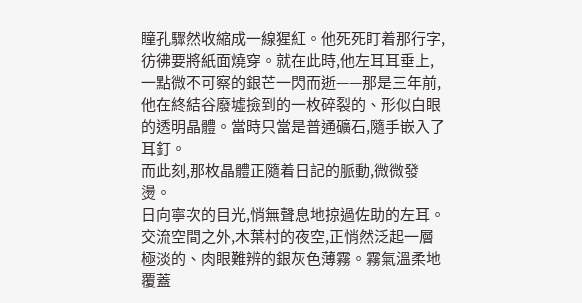瞳孔驟然收縮成一線猩紅。他死死盯着那行字,彷彿要將紙面燒穿。就在此時,他左耳耳垂上,一點微不可察的銀芒一閃而逝——那是三年前,他在終結谷廢墟撿到的一枚碎裂的、形似白眼的透明晶體。當時只當是普通礦石,隨手嵌入了耳釘。
而此刻,那枚晶體正隨着日記的脈動,微微發燙。
日向寧次的目光,悄無聲息地掠過佐助的左耳。
交流空間之外,木葉村的夜空,正悄然泛起一層極淡的、肉眼難辨的銀灰色薄霧。霧氣溫柔地覆蓋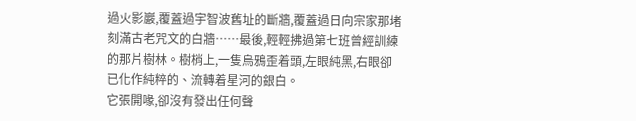過火影巖,覆蓋過宇智波舊址的斷牆,覆蓋過日向宗家那堵刻滿古老咒文的白牆……最後,輕輕拂過第七班曾經訓練的那片樹林。樹梢上,一隻烏鴉歪着頭,左眼純黑,右眼卻已化作純粹的、流轉着星河的銀白。
它張開喙,卻沒有發出任何聲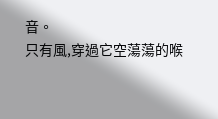音。
只有風,穿過它空蕩蕩的喉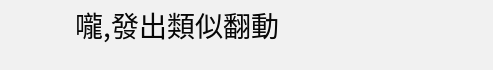嚨,發出類似翻動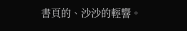書頁的、沙沙的輕響。